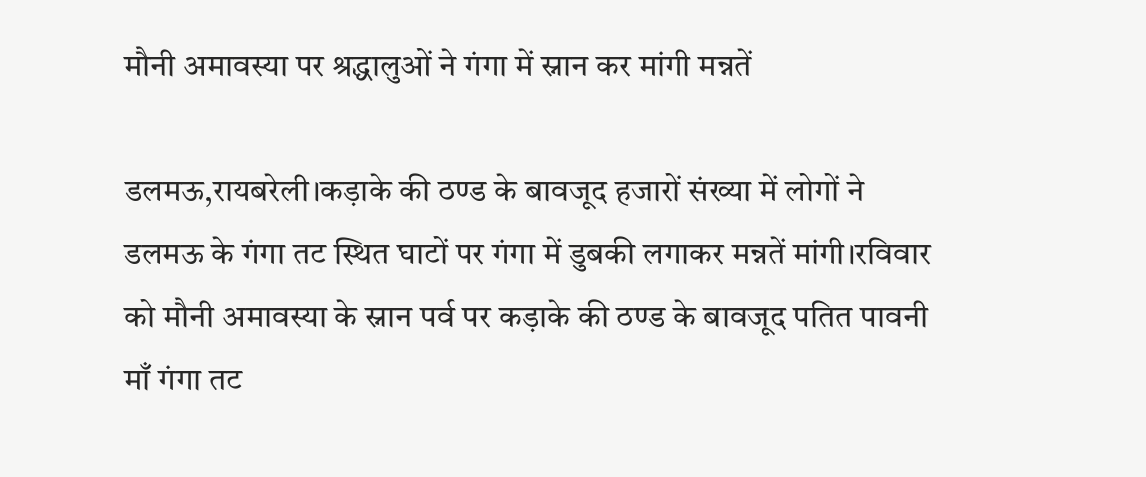मौनी अमावस्या पर श्रद्धालुओं ने गंगा में स्नान कर मांगी मन्नतें

डलमऊ,रायबरेली।कड़ाके की ठण्ड के बावजूद हजारों संख्या में लोगों ने डलमऊ के गंगा तट स्थित घाटों पर गंगा में डुबकी लगाकर मन्नतें मांगी।रविवार को मौनी अमावस्या के स्नान पर्व पर कड़ाके की ठण्ड के बावजूद पतित पावनी माँ गंगा तट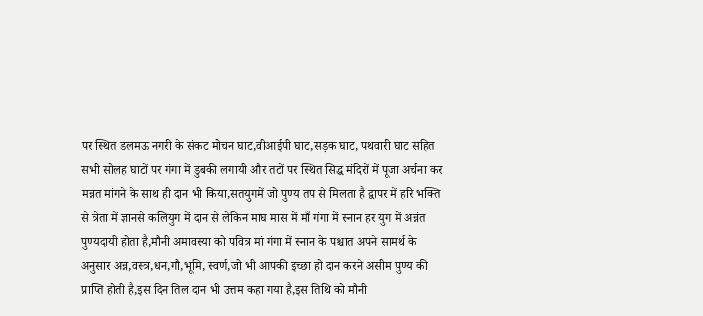पर स्थित डलमऊ नगरी के संकट मोचन घाट,वीआईपी घाट,सड़क घाट, पथवारी घाट सहित सभी सोलह घाटों पर गंगा में डुबकी लगायी और तटों पर स्थित सिद्ध मंदिरों में पूजा अर्चना कर मन्नत मांगने के साथ ही दान भी किया,सतयुगमें जो पुण्य तप से मिलता है द्वापर में हरि भक्ति से त्रेता में ज्ञानसे कलियुग में दान से लेकिन माघ मास में माँ गंगा में स्नान हर युग में अन्नंत पुण्यदायी होता है,मौनी अमावस्या को पवित्र मां गंगा में स्नान के पश्चात अपने सामर्थ के अनुसार अन्न,वस्त्र,धन,गौ,भूमि, स्वर्ण,जो भी आपकी इच्छा हो दान करने असीम पुण्य की प्राप्ति होती है,इस दिन तिल दान भी उत्तम कहा गया है,इस तिथि को मौनी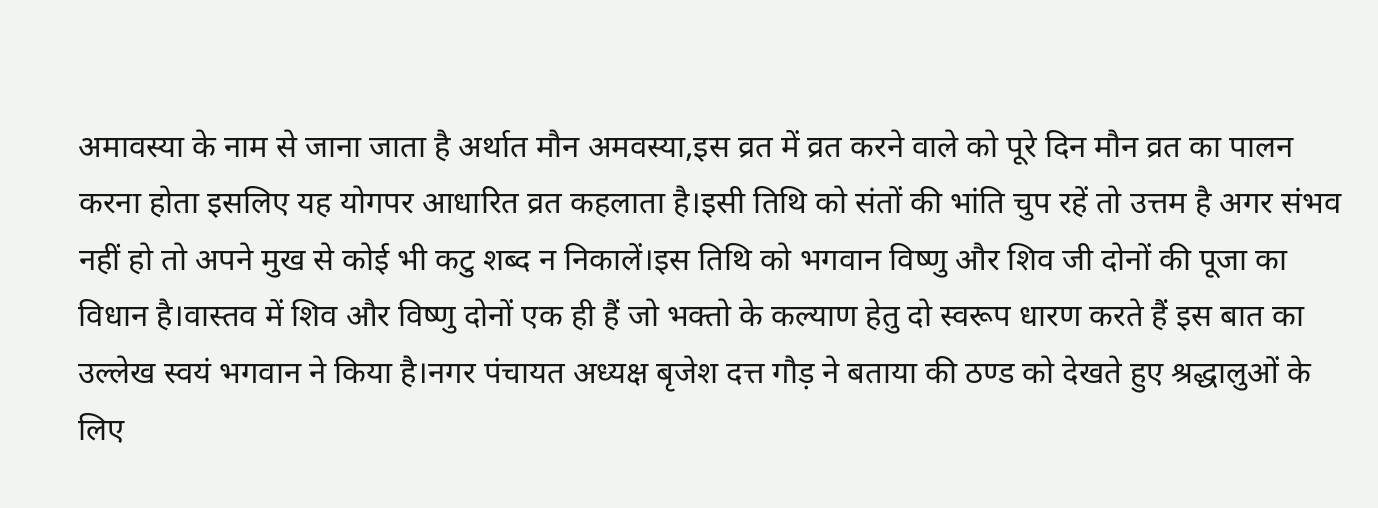अमावस्या के नाम से जाना जाता है अर्थात मौन अमवस्या,इस व्रत में व्रत करने वाले को पूरे दिन मौन व्रत का पालन करना होता इसलिए यह योगपर आधारित व्रत कहलाता है।इसी तिथि को संतों की भांति चुप रहें तो उत्तम है अगर संभव नहीं हो तो अपने मुख से कोई भी कटु शब्द न निकालें।इस तिथि को भगवान विष्णु और शिव जी दोनों की पूजा का विधान है।वास्तव में शिव और विष्णु दोनों एक ही हैं जो भक्तो के कल्याण हेतु दो स्वरूप धारण करते हैं इस बात का उल्लेख स्वयं भगवान ने किया है।नगर पंचायत अध्यक्ष बृजेश दत्त गौड़ ने बताया की ठण्ड को देखते हुए श्रद्धालुओं के लिए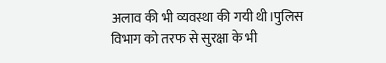अलाव की भी व्यवस्था की गयी थी।पुलिस विभाग को तरफ से सुरक्षा के भी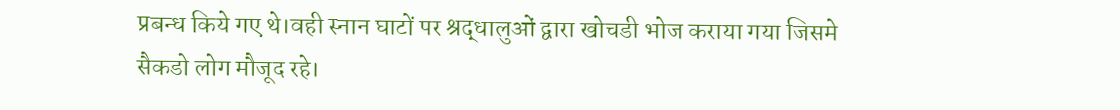प्रबन्ध किये गए थे।वही स्नान घाटों पर श्रद्धालुओं द्वारा खोचडी भोज कराया गया जिसमे सैकडो लोग मौजूद रहे।